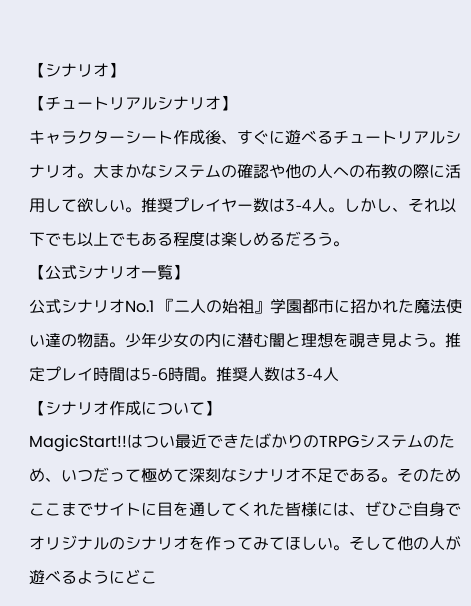【シナリオ】
【チュートリアルシナリオ】
キャラクターシート作成後、すぐに遊べるチュートリアルシナリオ。大まかなシステムの確認や他の人への布教の際に活用して欲しい。推奨プレイヤー数は3-4人。しかし、それ以下でも以上でもある程度は楽しめるだろう。
【公式シナリオ一覧】
公式シナリオNo.1 『二人の始祖』学園都市に招かれた魔法使い達の物語。少年少女の内に潜む闇と理想を覗き見よう。推定プレイ時間は5-6時間。推奨人数は3-4人
【シナリオ作成について】
MagicStart!!はつい最近できたばかりのTRPGシステムのため、いつだって極めて深刻なシナリオ不足である。そのためここまでサイトに目を通してくれた皆様には、ぜひご自身でオリジナルのシナリオを作ってみてほしい。そして他の人が遊べるようにどこ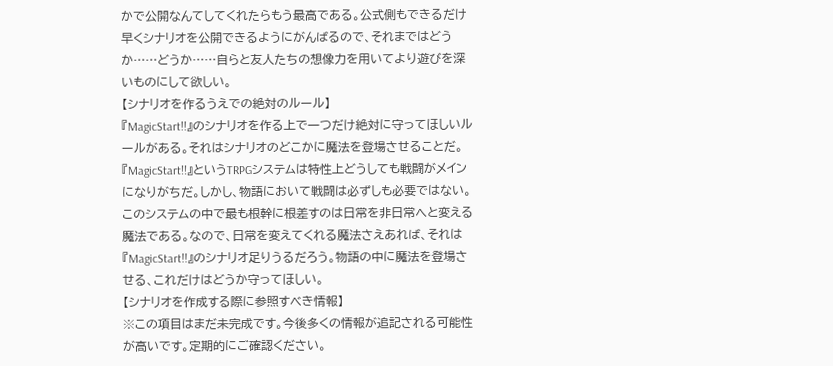かで公開なんてしてくれたらもう最高である。公式側もできるだけ早くシナリオを公開できるようにがんばるので、それまではどうか……どうか……自らと友人たちの想像力を用いてより遊びを深いものにして欲しい。
【シナリオを作るうえでの絶対のルール】
『MagicStart!!』のシナリオを作る上で一つだけ絶対に守ってほしいルールがある。それはシナリオのどこかに魔法を登場させることだ。『MagicStart!!』というTRPGシステムは特性上どうしても戦闘がメインになりがちだ。しかし、物語において戦闘は必ずしも必要ではない。このシステムの中で最も根幹に根差すのは日常を非日常へと変える魔法である。なので、日常を変えてくれる魔法さえあれば、それは『MagicStart!!』のシナリオ足りうるだろう。物語の中に魔法を登場させる、これだけはどうか守ってほしい。
【シナリオを作成する際に参照すべき情報】
※この項目はまだ未完成です。今後多くの情報が追記される可能性が高いです。定期的にご確認ください。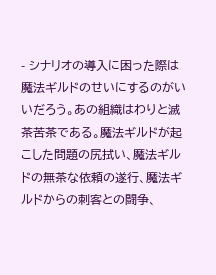- シナリオの導入に困った際は魔法ギルドのせいにするのがいいだろう。あの組織はわりと滅茶苦茶である。魔法ギルドが起こした問題の尻拭い、魔法ギルドの無茶な依頼の遂行、魔法ギルドからの刺客との闘争、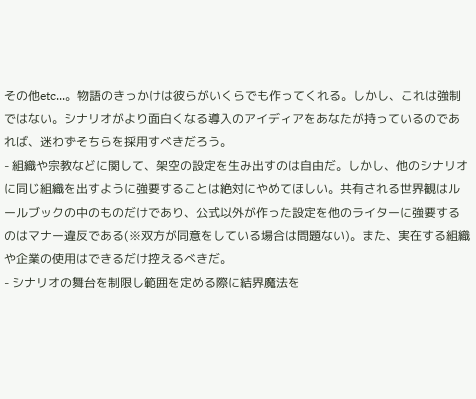その他etc...。物語のきっかけは彼らがいくらでも作ってくれる。しかし、これは強制ではない。シナリオがより面白くなる導入のアイディアをあなたが持っているのであれば、迷わずそちらを採用すべきだろう。
- 組織や宗教などに関して、架空の設定を生み出すのは自由だ。しかし、他のシナリオに同じ組織を出すように強要することは絶対にやめてほしい。共有される世界観はルールブックの中のものだけであり、公式以外が作った設定を他のライターに強要するのはマナー違反である(※双方が同意をしている場合は問題ない)。また、実在する組織や企業の使用はできるだけ控えるべきだ。
- シナリオの舞台を制限し範囲を定める際に結界魔法を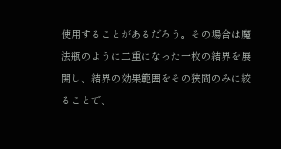使用することがあるだろう。その場合は魔法瓶のように二重になった一枚の結界を展開し、結界の効果範囲をその狭間のみに絞ることで、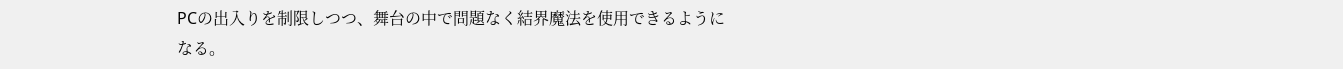PCの出入りを制限しつつ、舞台の中で問題なく結界魔法を使用できるようになる。